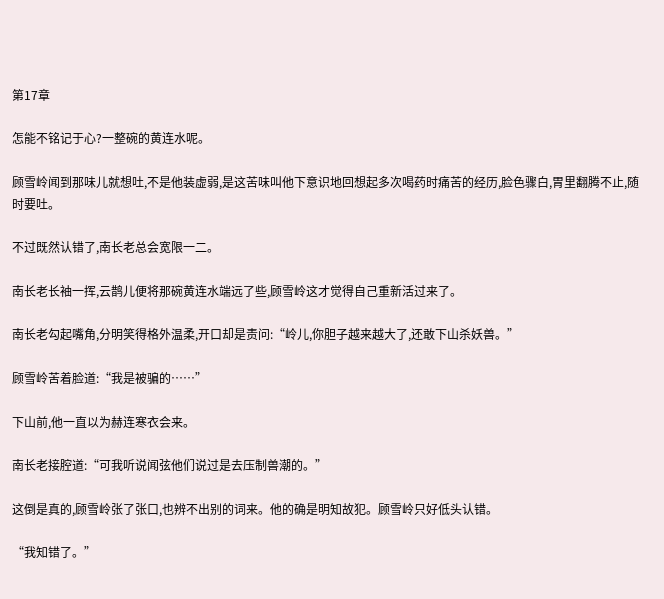第17章

怎能不铭记于心?一整碗的黄连水呢。

顾雪岭闻到那味儿就想吐,不是他装虚弱,是这苦味叫他下意识地回想起多次喝药时痛苦的经历,脸色骤白,胃里翻腾不止,随时要吐。

不过既然认错了,南长老总会宽限一二。

南长老长袖一挥,云鹊儿便将那碗黄连水端远了些,顾雪岭这才觉得自己重新活过来了。

南长老勾起嘴角,分明笑得格外温柔,开口却是责问:“岭儿,你胆子越来越大了,还敢下山杀妖兽。”

顾雪岭苦着脸道:“我是被骗的……”

下山前,他一直以为赫连寒衣会来。

南长老接腔道:“可我听说闻弦他们说过是去压制兽潮的。”

这倒是真的,顾雪岭张了张口,也辨不出别的词来。他的确是明知故犯。顾雪岭只好低头认错。

“我知错了。”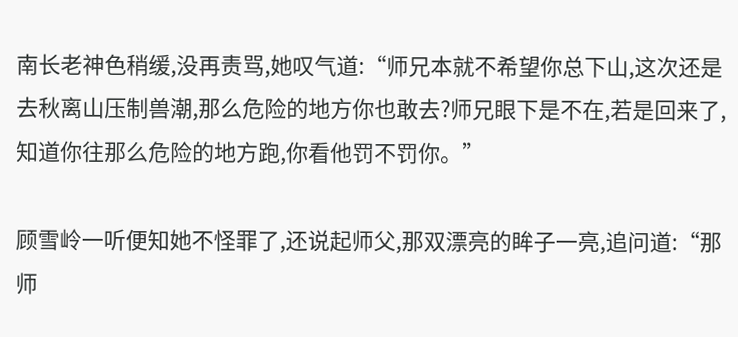南长老神色稍缓,没再责骂,她叹气道:“师兄本就不希望你总下山,这次还是去秋离山压制兽潮,那么危险的地方你也敢去?师兄眼下是不在,若是回来了,知道你往那么危险的地方跑,你看他罚不罚你。”

顾雪岭一听便知她不怪罪了,还说起师父,那双漂亮的眸子一亮,追问道:“那师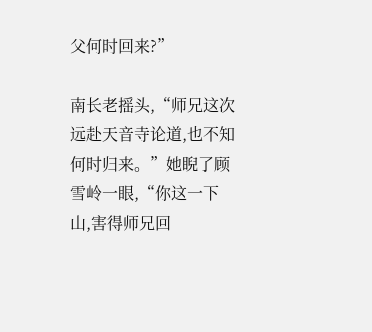父何时回来?”

南长老摇头,“师兄这次远赴天音寺论道,也不知何时归来。”她睨了顾雪岭一眼,“你这一下山,害得师兄回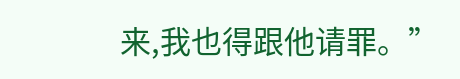来,我也得跟他请罪。”